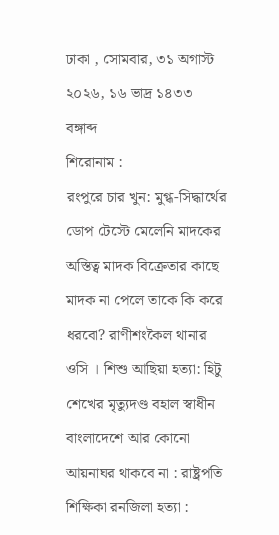ঢাকা , সোমবার, ৩১ অগাস্ট ২০২৬, ১৬ ভাদ্র ১৪৩৩ বঙ্গাব্দ
শিরোনাম :
রংপুরে চার খুন: মুগ্ধ-সিদ্ধার্থের ডোপ টেস্টে মেলেনি মাদকের অস্তিত্ব মাদক বিক্রেতার কাছে মাদক না পেলে তাকে কি করে ধরবো? রাণীশংকৈল থানার ওসি । শিশু আছিয়া হত্যা: হিটু শেখের মৃত্যুদণ্ড বহাল স্বাধীন বাংলাদেশে আর কোনো আয়নাঘর থাকবে না : রাষ্ট্রপতি শিক্ষিকা রনজিলা হত‍্যা :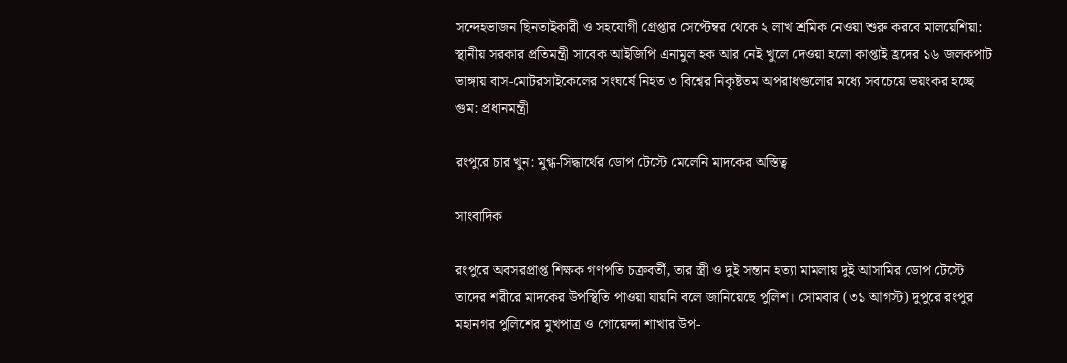সন্দেহভাজন ছিনতাইকারী ও সহযোগী গ্রেপ্তার সেপ্টেম্বর থেকে ২ লাখ শ্রমিক নেওয়া শুরু করবে মালয়েশিয়া: স্থানীয় সরকার প্রতিমন্ত্রী সাবেক আইজিপি এনামুল হক আর নেই খুলে দেওয়া হলো কাপ্তাই হ্রদের ১৬ জলকপাট ভাঙ্গায় বাস-মোটরসাইকেলের সংঘর্ষে নিহত ৩ বিশ্বের নিকৃষ্টতম অপরাধগুলোর মধ্যে সবচেয়ে ভয়ংকর হচ্ছে গুম: প্রধানমন্ত্রী

রংপুরে চার খুন: মুগ্ধ-সিদ্ধার্থের ডোপ টেস্টে মেলেনি মাদকের অস্তিত্ব

সাংবাদিক

রংপুরে অবসরপ্রাপ্ত শিক্ষক গণপতি চক্রবর্তী, তার স্ত্রী ও দুই সন্তান হত্যা মামলায় দুই আসামির ডোপ টেস্টে তাদের শরীরে মাদকের উপস্থিতি পাওয়া যায়নি বলে জানিয়েছে পুলিশ। সোমবার (৩১ আগস্ট) দুপুরে রংপুর মহানগর পুলিশের মুখপাত্র ও গোয়েন্দা শাখার উপ-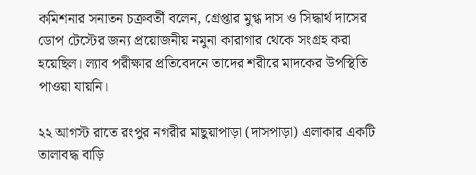কমিশনার সনাতন চক্রবর্তী বলেন, গ্রেপ্তার মুগ্ধ দাস ও সিদ্ধার্থ দাসের ডোপ টেস্টের জন্য প্রয়োজনীয় নমুনা কারাগার থেকে সংগ্রহ করা হয়েছিল। ল্যাব পরীক্ষার প্রতিবেদনে তাদের শরীরে মাদকের উপস্থিতি পাওয়া যায়নি।

২২ আগস্ট রাতে রংপুর নগরীর মাছুয়াপাড়া (দাসপাড়া) এলাকার একটি তালাবদ্ধ বাড়ি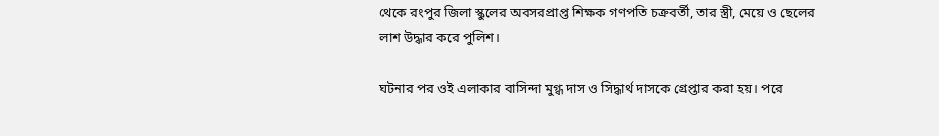থেকে রংপুর জিলা স্কুলের অবসরপ্রাপ্ত শিক্ষক গণপতি চক্রবর্তী, তার স্ত্রী, মেয়ে ও ছেলের লাশ উদ্ধার করে পুলিশ।

ঘটনার পর ওই এলাকার বাসিন্দা মুগ্ধ দাস ও সিদ্ধার্থ দাসকে গ্রেপ্তার করা হয়। পরে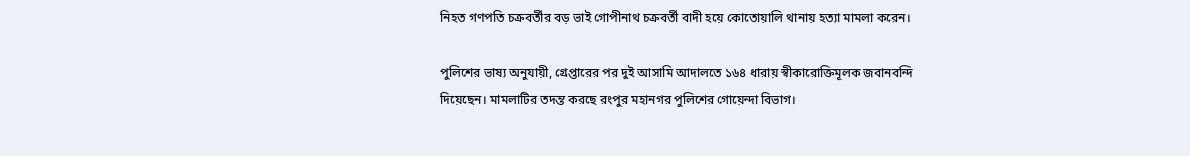নিহত গণপতি চক্রবর্তীর বড় ভাই গোপীনাথ চক্রবর্তী বাদী হয়ে কোতোয়ালি থানায় হত্যা মামলা করেন।

পুলিশের ভাষ্য অনুযায়ী, গ্রেপ্তারের পর দুই আসামি আদালতে ১৬৪ ধারায় স্বীকারোক্তিমূলক জবানবন্দি দিয়েছেন। মামলাটির তদন্ত করছে রংপুর মহানগর পুলিশের গোয়েন্দা বিভাগ।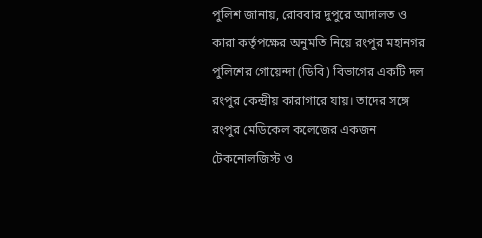পুলিশ জানায়, রোববার দুপুরে আদালত ও কারা কর্তৃপক্ষের অনুমতি নিয়ে রংপুর মহানগর পুলিশের গোয়েন্দা (ডিবি) বিভাগের একটি দল রংপুর কেন্দ্রীয় কারাগারে যায়। তাদের সঙ্গে রংপুর মেডিকেল কলেজের একজন টেকনোলজিস্ট ও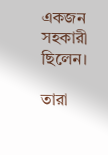একজন সহকারী ছিলেন।

তারা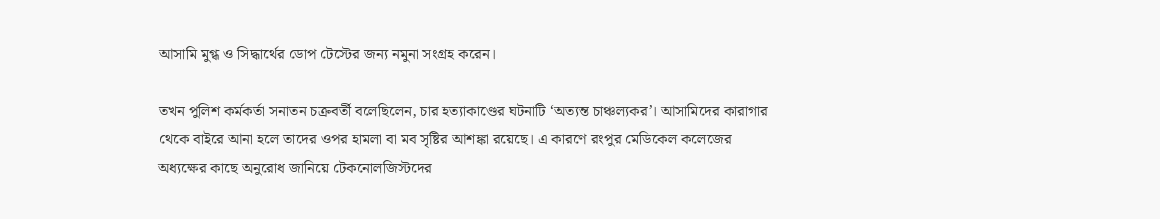আসামি মুগ্ধ ও সিদ্ধার্থের ডোপ টেস্টের জন্য নমুনা সংগ্রহ করেন।

তখন পুলিশ কর্মকর্তা সনাতন চক্রবর্তী বলেছিলেন, চার হত্যাকাণ্ডের ঘটনাটি ‘অত্যন্ত চাঞ্চল্যকর’। আসামিদের কারাগার থেকে বাইরে আনা হলে তাদের ওপর হামলা বা মব সৃষ্টির আশঙ্কা রয়েছে। এ কারণে রংপুর মেডিকেল কলেজের অধ্যক্ষের কাছে অনুরোধ জানিয়ে টেকনোলজিস্টদের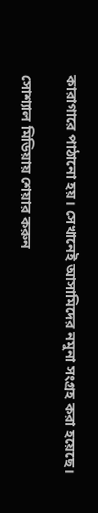কারাগারে পাঠানো হয়। সেখানেই আসামিদের নমুনা সংগ্রহ করা হয়েছে।

সোশ্যাল মিডিয়ায় শেয়ার করুন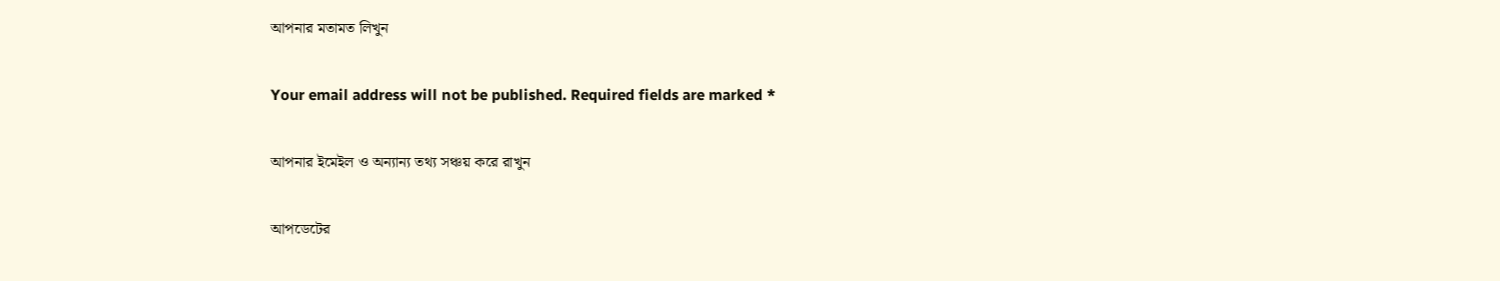আপনার মতামত লিখুন

Your email address will not be published. Required fields are marked *

আপনার ইমেইল ও অন্যান্য তথ্য সঞ্চয় করে রাখুন

আপডেটের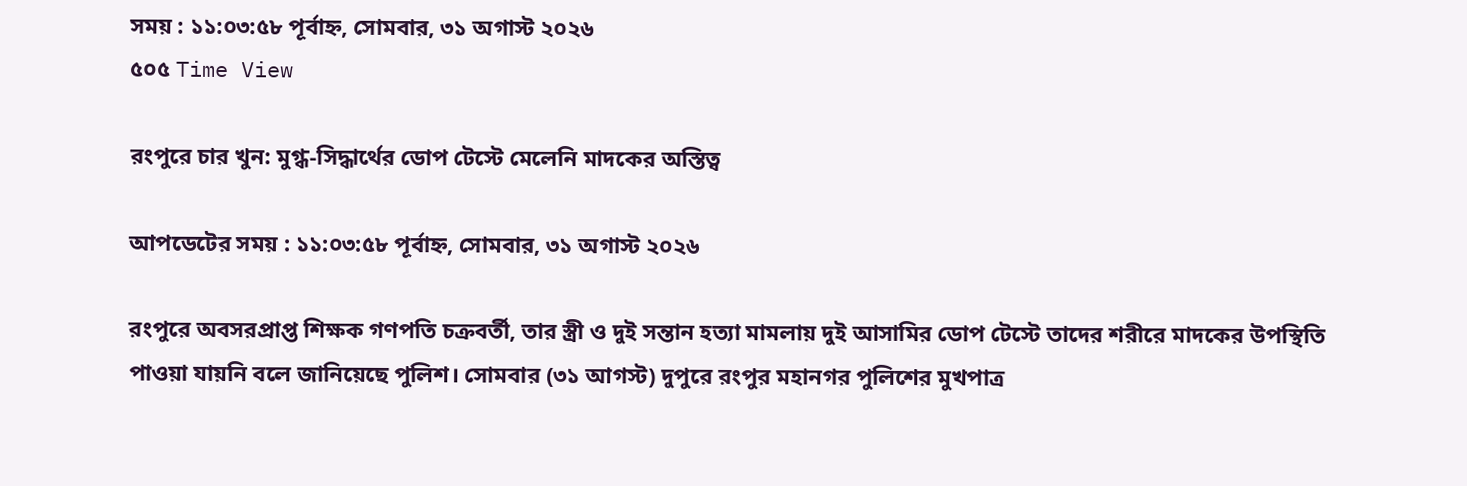সময় : ১১:০৩:৫৮ পূর্বাহ্ন, সোমবার, ৩১ অগাস্ট ২০২৬
৫০৫ Time View

রংপুরে চার খুন: মুগ্ধ-সিদ্ধার্থের ডোপ টেস্টে মেলেনি মাদকের অস্তিত্ব

আপডেটের সময় : ১১:০৩:৫৮ পূর্বাহ্ন, সোমবার, ৩১ অগাস্ট ২০২৬

রংপুরে অবসরপ্রাপ্ত শিক্ষক গণপতি চক্রবর্তী, তার স্ত্রী ও দুই সন্তান হত্যা মামলায় দুই আসামির ডোপ টেস্টে তাদের শরীরে মাদকের উপস্থিতি পাওয়া যায়নি বলে জানিয়েছে পুলিশ। সোমবার (৩১ আগস্ট) দুপুরে রংপুর মহানগর পুলিশের মুখপাত্র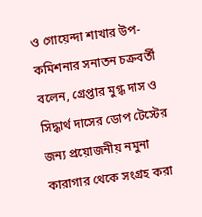ও গোয়েন্দা শাখার উপ-কমিশনার সনাতন চক্রবর্তী বলেন, গ্রেপ্তার মুগ্ধ দাস ও সিদ্ধার্থ দাসের ডোপ টেস্টের জন্য প্রয়োজনীয় নমুনা কারাগার থেকে সংগ্রহ করা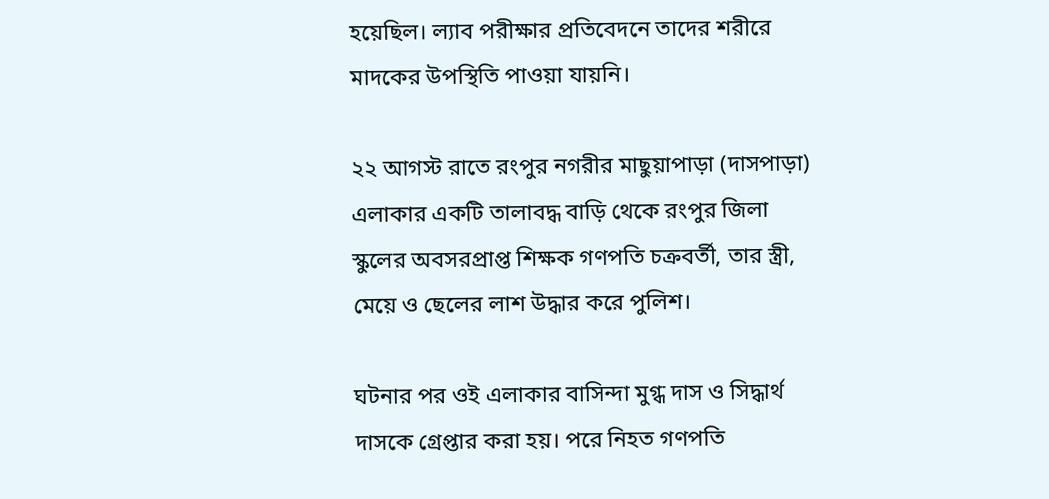হয়েছিল। ল্যাব পরীক্ষার প্রতিবেদনে তাদের শরীরে মাদকের উপস্থিতি পাওয়া যায়নি।

২২ আগস্ট রাতে রংপুর নগরীর মাছুয়াপাড়া (দাসপাড়া) এলাকার একটি তালাবদ্ধ বাড়ি থেকে রংপুর জিলা স্কুলের অবসরপ্রাপ্ত শিক্ষক গণপতি চক্রবর্তী, তার স্ত্রী, মেয়ে ও ছেলের লাশ উদ্ধার করে পুলিশ।

ঘটনার পর ওই এলাকার বাসিন্দা মুগ্ধ দাস ও সিদ্ধার্থ দাসকে গ্রেপ্তার করা হয়। পরে নিহত গণপতি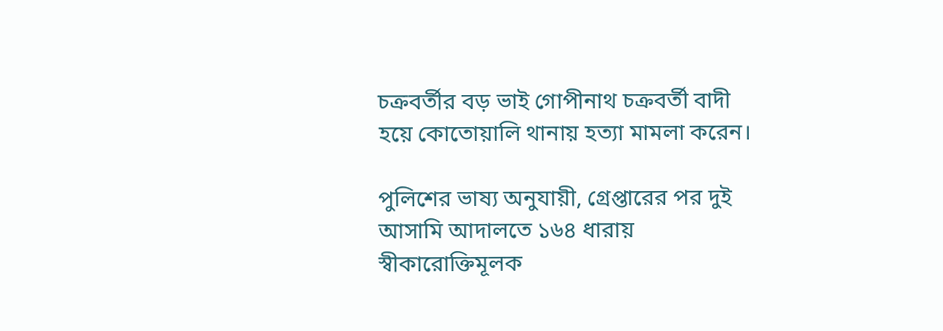চক্রবর্তীর বড় ভাই গোপীনাথ চক্রবর্তী বাদী হয়ে কোতোয়ালি থানায় হত্যা মামলা করেন।

পুলিশের ভাষ্য অনুযায়ী, গ্রেপ্তারের পর দুই আসামি আদালতে ১৬৪ ধারায় স্বীকারোক্তিমূলক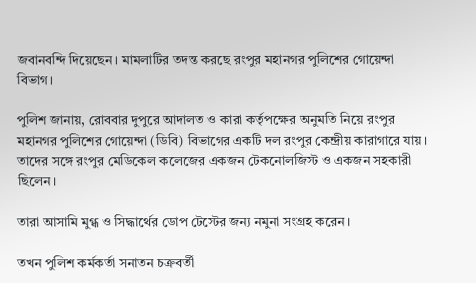জবানবন্দি দিয়েছেন। মামলাটির তদন্ত করছে রংপুর মহানগর পুলিশের গোয়েন্দা বিভাগ।

পুলিশ জানায়, রোববার দুপুরে আদালত ও কারা কর্তৃপক্ষের অনুমতি নিয়ে রংপুর মহানগর পুলিশের গোয়েন্দা (ডিবি) বিভাগের একটি দল রংপুর কেন্দ্রীয় কারাগারে যায়। তাদের সঙ্গে রংপুর মেডিকেল কলেজের একজন টেকনোলজিস্ট ও একজন সহকারী ছিলেন।

তারা আসামি মুগ্ধ ও সিদ্ধার্থের ডোপ টেস্টের জন্য নমুনা সংগ্রহ করেন।

তখন পুলিশ কর্মকর্তা সনাতন চক্রবর্তী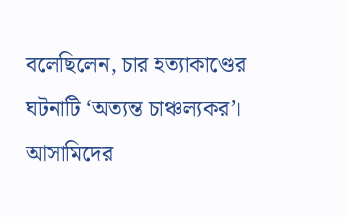বলেছিলেন, চার হত্যাকাণ্ডের ঘটনাটি ‘অত্যন্ত চাঞ্চল্যকর’। আসামিদের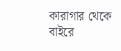কারাগার থেকে বাইরে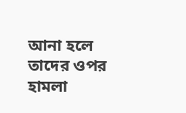আনা হলে তাদের ওপর হামলা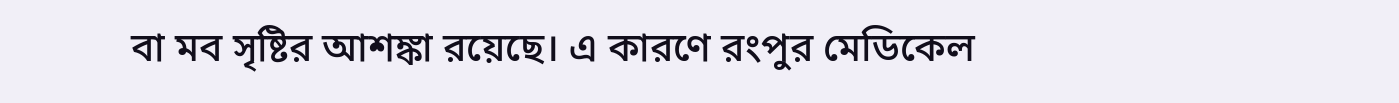বা মব সৃষ্টির আশঙ্কা রয়েছে। এ কারণে রংপুর মেডিকেল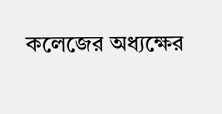কলেজের অধ্যক্ষের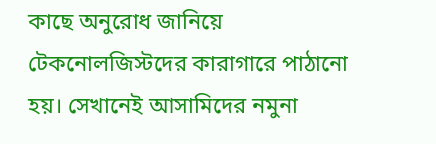কাছে অনুরোধ জানিয়ে টেকনোলজিস্টদের কারাগারে পাঠানো হয়। সেখানেই আসামিদের নমুনা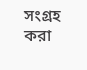সংগ্রহ করা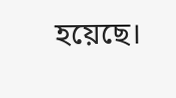হয়েছে।